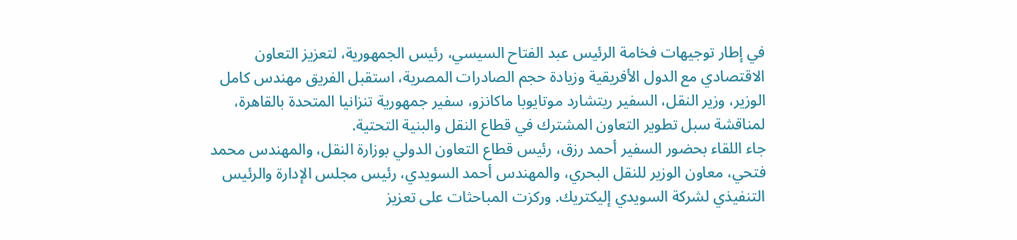في إطار توجيهات فخامة الرئيس عبد الفتاح السيسي، رئيس الجمهورية، لتعزيز التعاون الاقتصادي مع الدول الأفريقية وزيادة حجم الصادرات المصرية، استقبل الفريق مهندس كامل الوزير، وزير النقل، السفير ريتشارد موتايوبا ماكانزو، سفير جمهورية تنزانيا المتحدة بالقاهرة، لمناقشة سبل تطوير التعاون المشترك في قطاع النقل والبنية التحتية.
جاء اللقاء بحضور السفير أحمد رزق، رئيس قطاع التعاون الدولي بوزارة النقل، والمهندس محمد فتحي، معاون الوزير للنقل البحري، والمهندس أحمد السويدي، رئيس مجلس الإدارة والرئيس التنفيذي لشركة السويدي إليكتريك. وركزت المباحثات على تعزيز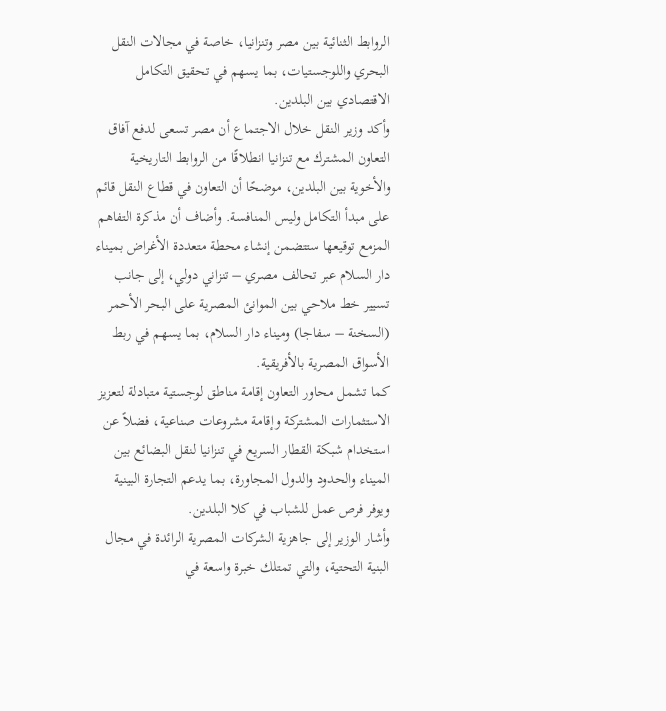الروابط الثنائية بين مصر وتنزانيا، خاصة في مجالات النقل البحري واللوجستيات، بما يسهم في تحقيق التكامل الاقتصادي بين البلدين.
وأكد وزير النقل خلال الاجتماع أن مصر تسعى لدفع آفاق التعاون المشترك مع تنزانيا انطلاقًا من الروابط التاريخية والأخوية بين البلدين، موضحًا أن التعاون في قطاع النقل قائم على مبدأ التكامل وليس المنافسة. وأضاف أن مذكرة التفاهم المزمع توقيعها ستتضمن إنشاء محطة متعددة الأغراض بميناء دار السلام عبر تحالف مصري – تنزاني دولي، إلى جانب تسيير خط ملاحي بين الموانئ المصرية على البحر الأحمر (السخنة – سفاجا) وميناء دار السلام، بما يسهم في ربط الأسواق المصرية بالأفريقية.
كما تشمل محاور التعاون إقامة مناطق لوجستية متبادلة لتعزيز الاستثمارات المشتركة وإقامة مشروعات صناعية، فضلاً عن استخدام شبكة القطار السريع في تنزانيا لنقل البضائع بين الميناء والحدود والدول المجاورة، بما يدعم التجارة البينية ويوفر فرص عمل للشباب في كلا البلدين.
وأشار الوزير إلى جاهزية الشركات المصرية الرائدة في مجال البنية التحتية، والتي تمتلك خبرة واسعة في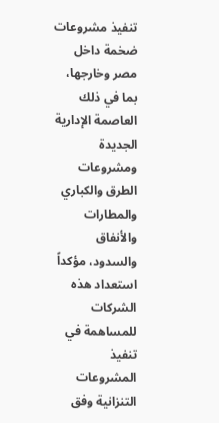تنفيذ مشروعات ضخمة داخل مصر وخارجها، بما في ذلك العاصمة الإدارية الجديدة ومشروعات الطرق والكباري والمطارات والأنفاق والسدود، مؤكداً استعداد هذه الشركات للمساهمة في تنفيذ المشروعات التنزانية وفق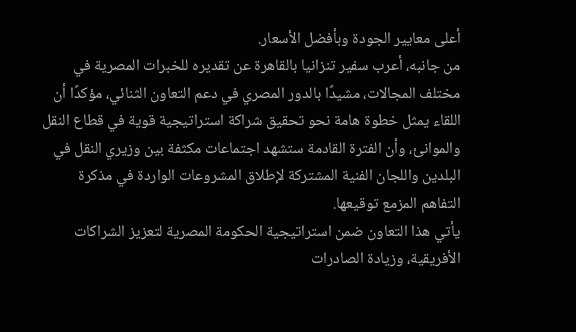أعلى معايير الجودة وبأفضل الأسعار.
من جانبه، أعرب سفير تنزانيا بالقاهرة عن تقديره للخبرات المصرية في مختلف المجالات، مشيدًا بالدور المصري في دعم التعاون الثنائي، مؤكدًا أن اللقاء يمثل خطوة هامة نحو تحقيق شراكة استراتيجية قوية في قطاع النقل والموانئ، وأن الفترة القادمة ستشهد اجتماعات مكثفة بين وزيري النقل في البلدين واللجان الفنية المشتركة لإطلاق المشروعات الواردة في مذكرة التفاهم المزمع توقيعها.
يأتي هذا التعاون ضمن استراتيجية الحكومة المصرية لتعزيز الشراكات الأفريقية، وزيادة الصادرات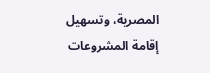المصرية، وتسهيل إقامة المشروعات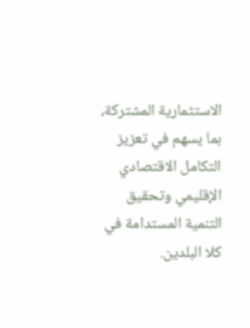الاستثمارية المشتركة، بما يسهم في تعزيز التكامل الاقتصادي الإقليمي وتحقيق التنمية المستدامة في كلا البلدين.